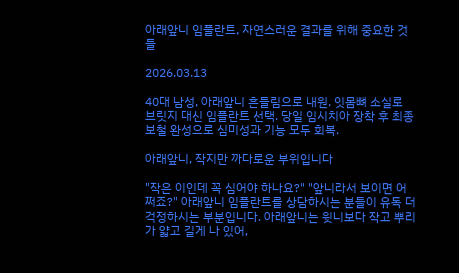아래앞니 임플란트, 자연스러운 결과를 위해 중요한 것들

2026.03.13

40대 남성, 아래앞니 흔들림으로 내원. 잇몸뼈 소실로 브릿지 대신 임플란트 선택. 당일 임시치아 장착 후 최종 보철 완성으로 심미성과 기능 모두 회복.

아래앞니, 작지만 까다로운 부위입니다

"작은 이인데 꼭 심어야 하나요?" "앞니라서 보이면 어쩌죠?" 아래앞니 임플란트를 상담하시는 분들이 유독 더 걱정하시는 부분입니다. 아래앞니는 윗니보다 작고 뿌리가 얇고 길게 나 있어,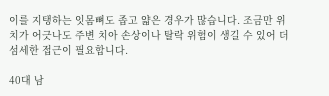이를 지탱하는 잇몸뼈도 좁고 얇은 경우가 많습니다. 조금만 위치가 어긋나도 주변 치아 손상이나 탈락 위험이 생길 수 있어 더 섬세한 접근이 필요합니다.

40대 남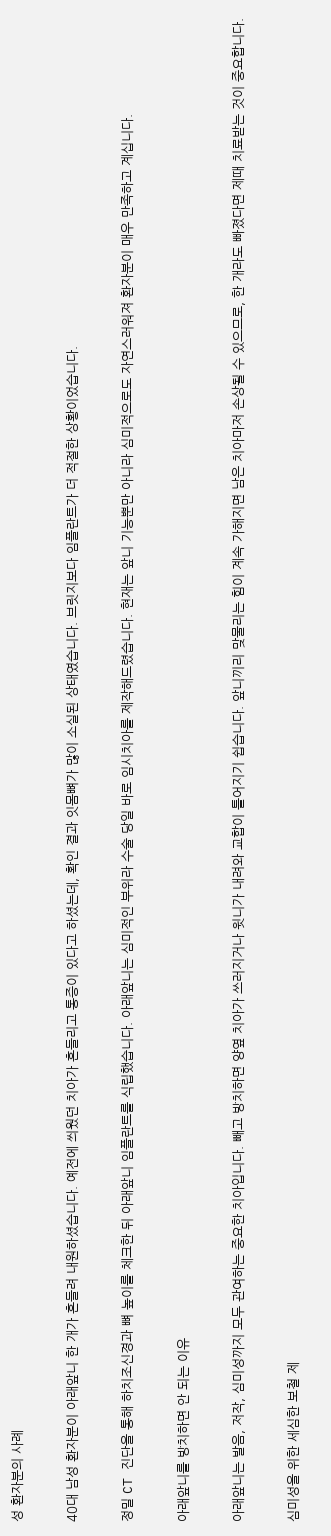성 환자분의 사례

40대 남성 환자분이 아래앞니 한 개가 흔들려 내원하셨습니다. 예전에 씌웠던 치아가 흔들리고 통증이 있다고 하셨는데, 확인 결과 잇몸뼈가 많이 소실된 상태였습니다. 브릿지보다 임플란트가 더 적절한 상황이었습니다.

정밀 CT 진단을 통해 하치조신경과 뼈 높이를 체크한 뒤 아래앞니 임플란트를 식립했습니다. 아래앞니는 심미적인 부위라 수술 당일 바로 임시치아를 제작해드렸습니다. 현재는 앞니 기능뿐만 아니라 심미적으로도 자연스러워져 환자분이 매우 만족하고 계십니다.

아래앞니를 방치하면 안 되는 이유

아래앞니는 발음, 저작, 심미성까지 모두 관여하는 중요한 치아입니다. 빼고 방치하면 양옆 치아가 쓰러지거나 윗니가 내려와 교합이 틀어지기 쉽습니다. 앞니끼리 맞물리는 힘이 계속 가해지면 남은 치아마저 손상될 수 있으므로, 한 개라도 빠졌다면 제때 치료받는 것이 중요합니다.

심미성을 위한 세심한 보철 제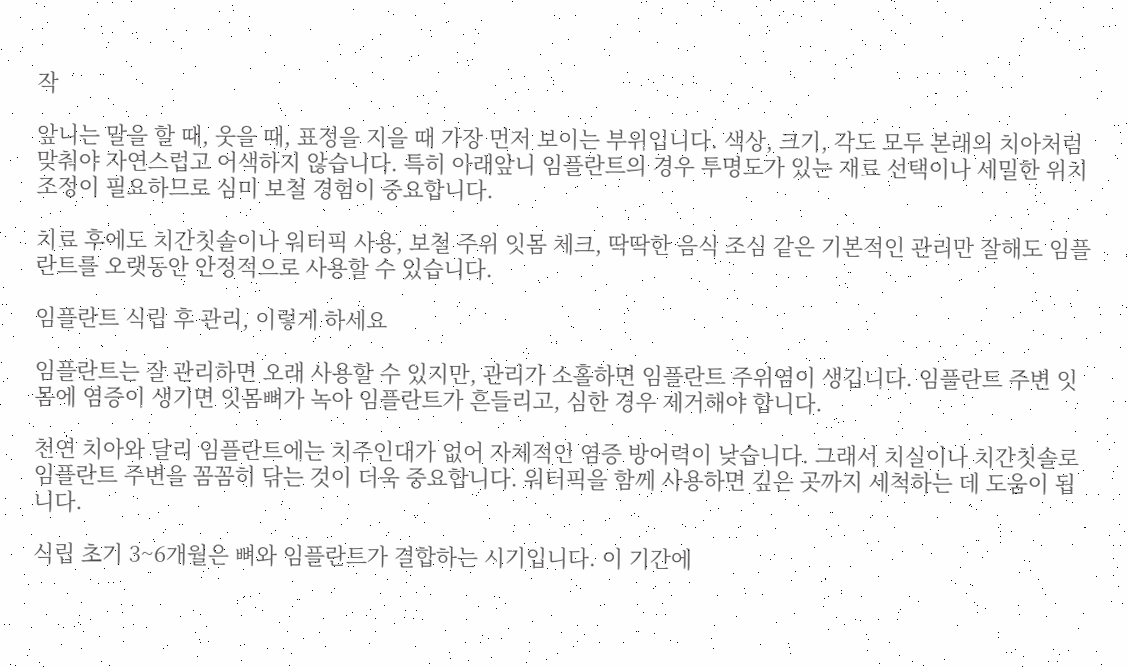작

앞니는 말을 할 때, 웃을 때, 표정을 지을 때 가장 먼저 보이는 부위입니다. 색상, 크기, 각도 모두 본래의 치아처럼 맞춰야 자연스럽고 어색하지 않습니다. 특히 아래앞니 임플란트의 경우 투명도가 있는 재료 선택이나 세밀한 위치 조정이 필요하므로 심미 보철 경험이 중요합니다.

치료 후에도 치간칫솔이나 워터픽 사용, 보철 주위 잇몸 체크, 딱딱한 음식 조심 같은 기본적인 관리만 잘해도 임플란트를 오랫동안 안정적으로 사용할 수 있습니다.

임플란트 식립 후 관리, 이렇게 하세요

임플란트는 잘 관리하면 오래 사용할 수 있지만, 관리가 소홀하면 임플란트 주위염이 생깁니다. 임플란트 주변 잇몸에 염증이 생기면 잇몸뼈가 녹아 임플란트가 흔들리고, 심한 경우 제거해야 합니다.

천연 치아와 달리 임플란트에는 치주인대가 없어 자체적인 염증 방어력이 낮습니다. 그래서 치실이나 치간칫솔로 임플란트 주변을 꼼꼼히 닦는 것이 더욱 중요합니다. 워터픽을 함께 사용하면 깊은 곳까지 세척하는 데 도움이 됩니다.

식립 초기 3~6개월은 뼈와 임플란트가 결합하는 시기입니다. 이 기간에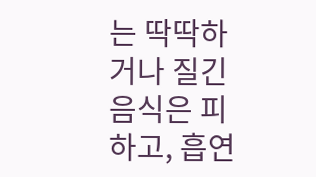는 딱딱하거나 질긴 음식은 피하고, 흡연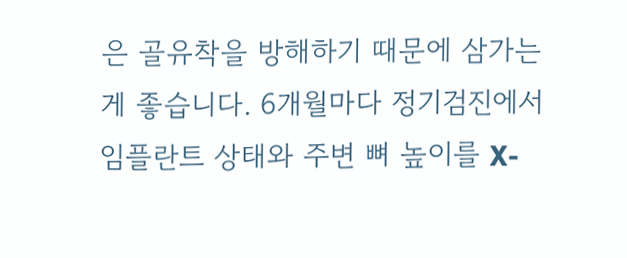은 골유착을 방해하기 때문에 삼가는 게 좋습니다. 6개월마다 정기검진에서 임플란트 상태와 주변 뼈 높이를 X-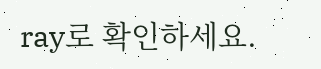ray로 확인하세요.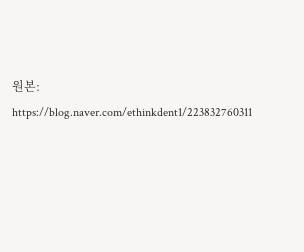원본: https://blog.naver.com/ethinkdent1/223832760311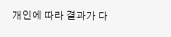개인에 따라 결과가 다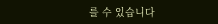를 수 있습니다